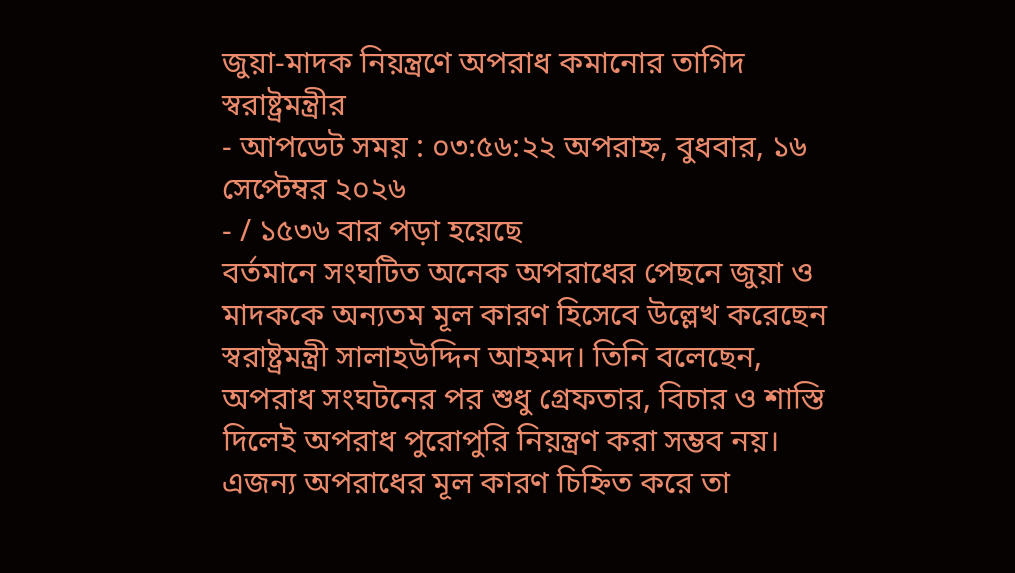জুয়া-মাদক নিয়ন্ত্রণে অপরাধ কমানোর তাগিদ স্বরাষ্ট্রমন্ত্রীর
- আপডেট সময় : ০৩:৫৬:২২ অপরাহ্ন, বুধবার, ১৬ সেপ্টেম্বর ২০২৬
- / ১৫৩৬ বার পড়া হয়েছে
বর্তমানে সংঘটিত অনেক অপরাধের পেছনে জুয়া ও মাদককে অন্যতম মূল কারণ হিসেবে উল্লেখ করেছেন স্বরাষ্ট্রমন্ত্রী সালাহউদ্দিন আহমদ। তিনি বলেছেন, অপরাধ সংঘটনের পর শুধু গ্রেফতার, বিচার ও শাস্তি দিলেই অপরাধ পুরোপুরি নিয়ন্ত্রণ করা সম্ভব নয়। এজন্য অপরাধের মূল কারণ চিহ্নিত করে তা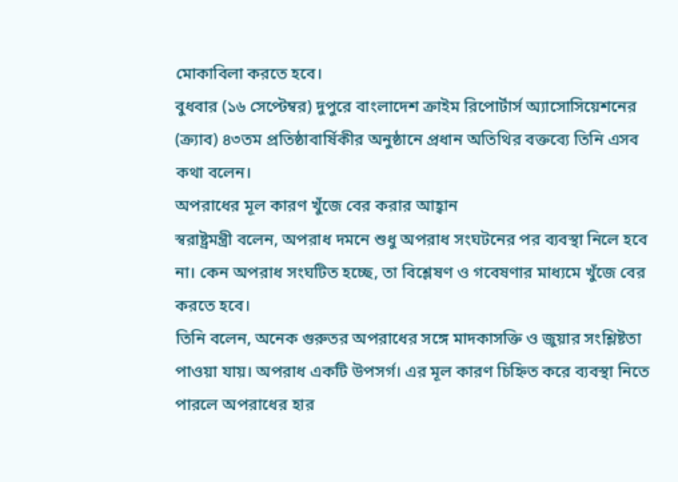মোকাবিলা করতে হবে।
বুধবার (১৬ সেপ্টেম্বর) দুপুরে বাংলাদেশ ক্রাইম রিপোর্টার্স অ্যাসোসিয়েশনের (ক্র্যাব) ৪৩তম প্রতিষ্ঠাবার্ষিকীর অনুষ্ঠানে প্রধান অতিথির বক্তব্যে তিনি এসব কথা বলেন।
অপরাধের মূল কারণ খুঁজে বের করার আহ্বান
স্বরাষ্ট্রমন্ত্রী বলেন, অপরাধ দমনে শুধু অপরাধ সংঘটনের পর ব্যবস্থা নিলে হবে না। কেন অপরাধ সংঘটিত হচ্ছে, তা বিশ্লেষণ ও গবেষণার মাধ্যমে খুঁজে বের করতে হবে।
তিনি বলেন, অনেক গুরুতর অপরাধের সঙ্গে মাদকাসক্তি ও জুয়ার সংশ্লিষ্টতা পাওয়া যায়। অপরাধ একটি উপসর্গ। এর মূল কারণ চিহ্নিত করে ব্যবস্থা নিতে পারলে অপরাধের হার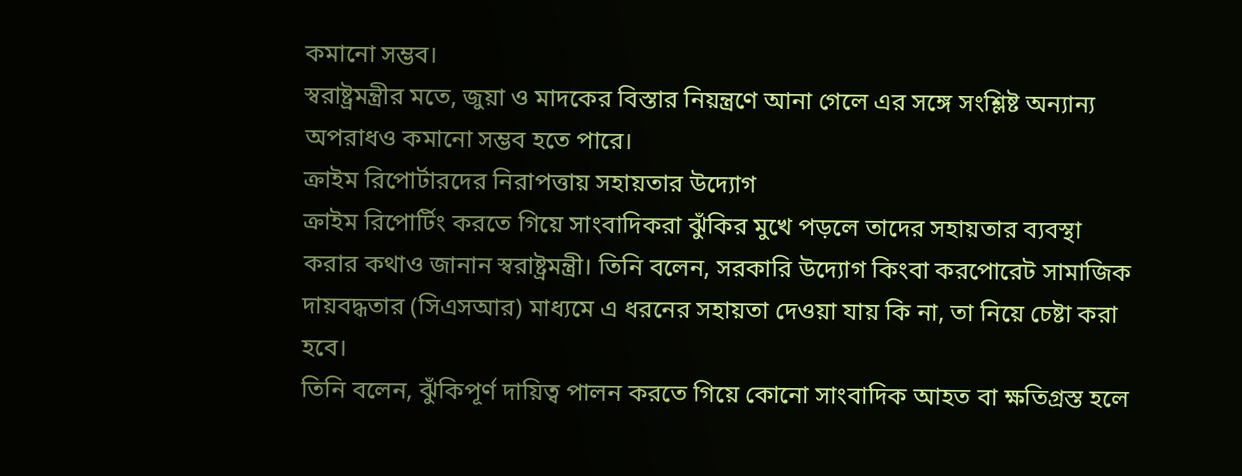কমানো সম্ভব।
স্বরাষ্ট্রমন্ত্রীর মতে, জুয়া ও মাদকের বিস্তার নিয়ন্ত্রণে আনা গেলে এর সঙ্গে সংশ্লিষ্ট অন্যান্য অপরাধও কমানো সম্ভব হতে পারে।
ক্রাইম রিপোর্টারদের নিরাপত্তায় সহায়তার উদ্যোগ
ক্রাইম রিপোর্টিং করতে গিয়ে সাংবাদিকরা ঝুঁকির মুখে পড়লে তাদের সহায়তার ব্যবস্থা করার কথাও জানান স্বরাষ্ট্রমন্ত্রী। তিনি বলেন, সরকারি উদ্যোগ কিংবা করপোরেট সামাজিক দায়বদ্ধতার (সিএসআর) মাধ্যমে এ ধরনের সহায়তা দেওয়া যায় কি না, তা নিয়ে চেষ্টা করা হবে।
তিনি বলেন, ঝুঁকিপূর্ণ দায়িত্ব পালন করতে গিয়ে কোনো সাংবাদিক আহত বা ক্ষতিগ্রস্ত হলে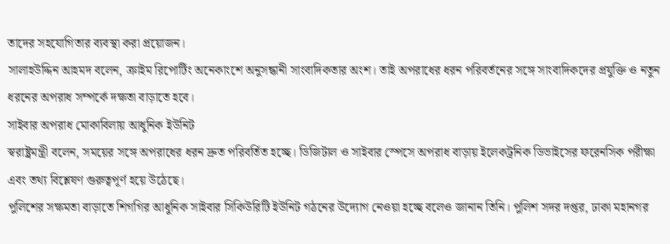তাদের সহযোগিতার ব্যবস্থা করা প্রয়োজন।
সালাহউদ্দিন আহমদ বলেন, ক্রাইম রিপোর্টিং অনেকাংশে অনুসন্ধানী সাংবাদিকতার অংশ। তাই অপরাধের ধরন পরিবর্তনের সঙ্গে সাংবাদিকদের প্রযুক্তি ও নতুন ধরনের অপরাধ সম্পর্কে দক্ষতা বাড়াতে হবে।
সাইবার অপরাধ মোকাবিলায় আধুনিক ইউনিট
স্বরাষ্ট্রমন্ত্রী বলেন, সময়ের সঙ্গে অপরাধের ধরন দ্রুত পরিবর্তিত হচ্ছে। ডিজিটাল ও সাইবার স্পেসে অপরাধ বাড়ায় ইলেকট্রনিক ডিভাইসের ফরেনসিক পরীক্ষা এবং তথ্য বিশ্লেষণ গুরুত্বপূর্ণ হয়ে উঠেছে।
পুলিশের সক্ষমতা বাড়াতে শিগগির আধুনিক সাইবার সিকিউরিটি ইউনিট গঠনের উদ্যোগ নেওয়া হচ্ছে বলেও জানান তিনি। পুলিশ সদর দপ্তর, ঢাকা মহানগর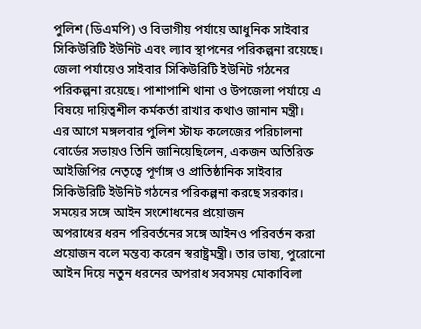পুলিশ (ডিএমপি) ও বিভাগীয় পর্যায়ে আধুনিক সাইবার সিকিউরিটি ইউনিট এবং ল্যাব স্থাপনের পরিকল্পনা রয়েছে।
জেলা পর্যায়েও সাইবার সিকিউরিটি ইউনিট গঠনের পরিকল্পনা রয়েছে। পাশাপাশি থানা ও উপজেলা পর্যায়ে এ বিষয়ে দায়িত্বশীল কর্মকর্তা রাখার কথাও জানান মন্ত্রী।
এর আগে মঙ্গলবার পুলিশ স্টাফ কলেজের পরিচালনা বোর্ডের সভায়ও তিনি জানিয়েছিলেন, একজন অতিরিক্ত আইজিপির নেতৃত্বে পূর্ণাঙ্গ ও প্রাতিষ্ঠানিক সাইবার সিকিউরিটি ইউনিট গঠনের পরিকল্পনা করছে সরকার।
সময়ের সঙ্গে আইন সংশোধনের প্রয়োজন
অপরাধের ধরন পরিবর্তনের সঙ্গে আইনও পরিবর্তন করা প্রয়োজন বলে মন্তব্য করেন স্বরাষ্ট্রমন্ত্রী। তার ভাষ্য, পুরোনো আইন দিয়ে নতুন ধরনের অপরাধ সবসময় মোকাবিলা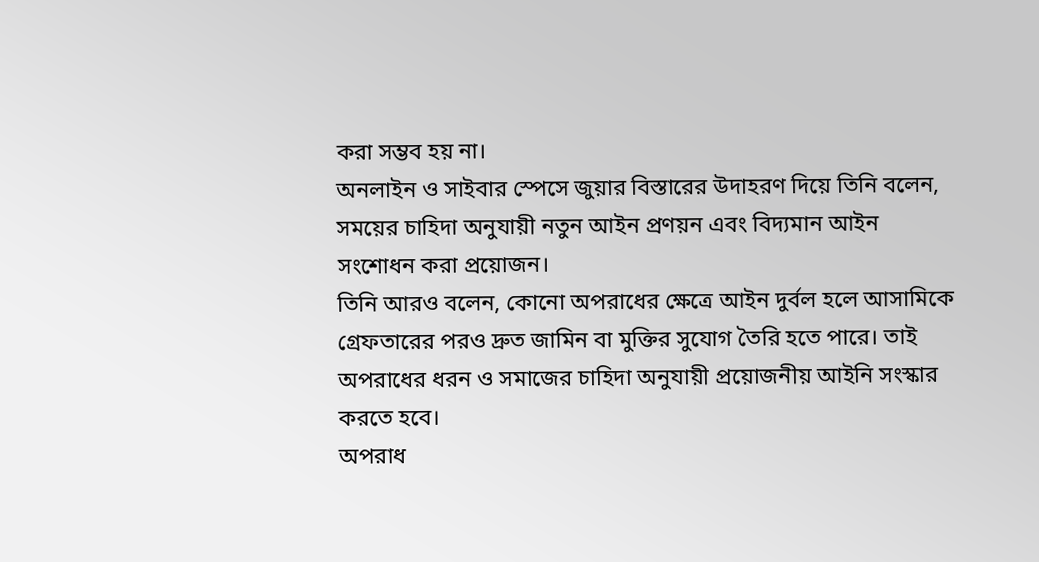করা সম্ভব হয় না।
অনলাইন ও সাইবার স্পেসে জুয়ার বিস্তারের উদাহরণ দিয়ে তিনি বলেন, সময়ের চাহিদা অনুযায়ী নতুন আইন প্রণয়ন এবং বিদ্যমান আইন সংশোধন করা প্রয়োজন।
তিনি আরও বলেন, কোনো অপরাধের ক্ষেত্রে আইন দুর্বল হলে আসামিকে গ্রেফতারের পরও দ্রুত জামিন বা মুক্তির সুযোগ তৈরি হতে পারে। তাই অপরাধের ধরন ও সমাজের চাহিদা অনুযায়ী প্রয়োজনীয় আইনি সংস্কার করতে হবে।
অপরাধ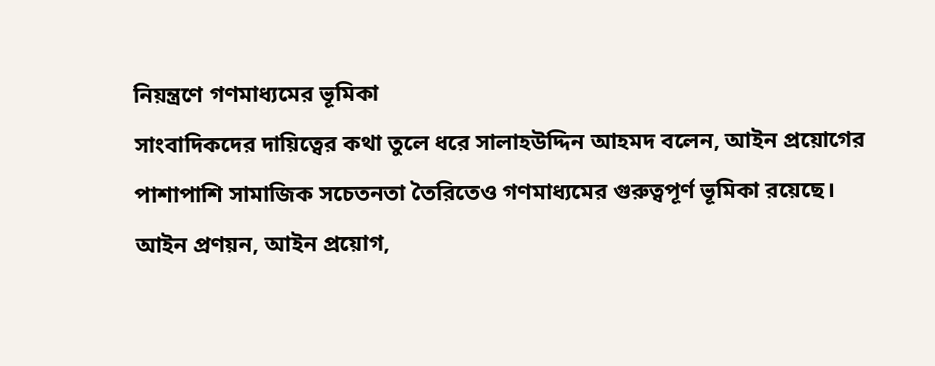নিয়ন্ত্রণে গণমাধ্যমের ভূমিকা
সাংবাদিকদের দায়িত্বের কথা তুলে ধরে সালাহউদ্দিন আহমদ বলেন, আইন প্রয়োগের পাশাপাশি সামাজিক সচেতনতা তৈরিতেও গণমাধ্যমের গুরুত্বপূর্ণ ভূমিকা রয়েছে।
আইন প্রণয়ন, আইন প্রয়োগ,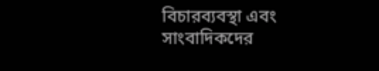বিচারব্যবস্থা এবং সাংবাদিকদের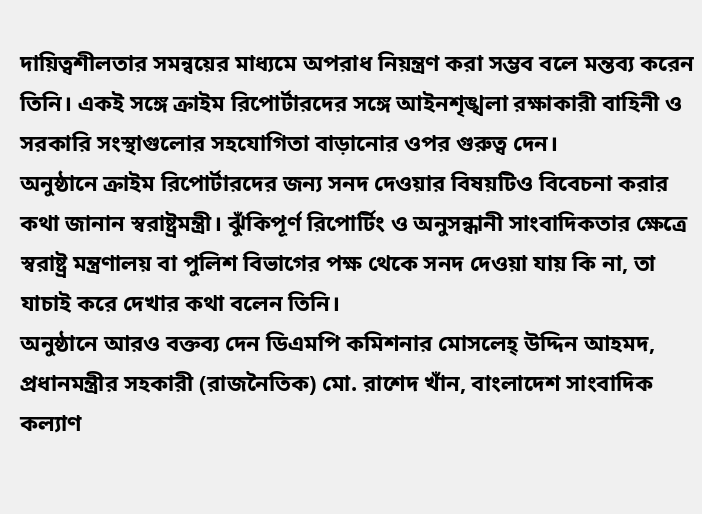দায়িত্বশীলতার সমন্বয়ের মাধ্যমে অপরাধ নিয়ন্ত্রণ করা সম্ভব বলে মন্তব্য করেন তিনি। একই সঙ্গে ক্রাইম রিপোর্টারদের সঙ্গে আইনশৃঙ্খলা রক্ষাকারী বাহিনী ও সরকারি সংস্থাগুলোর সহযোগিতা বাড়ানোর ওপর গুরুত্ব দেন।
অনুষ্ঠানে ক্রাইম রিপোর্টারদের জন্য সনদ দেওয়ার বিষয়টিও বিবেচনা করার কথা জানান স্বরাষ্ট্রমন্ত্রী। ঝুঁকিপূর্ণ রিপোর্টিং ও অনুসন্ধানী সাংবাদিকতার ক্ষেত্রে স্বরাষ্ট্র মন্ত্রণালয় বা পুলিশ বিভাগের পক্ষ থেকে সনদ দেওয়া যায় কি না, তা যাচাই করে দেখার কথা বলেন তিনি।
অনুষ্ঠানে আরও বক্তব্য দেন ডিএমপি কমিশনার মোসলেহ্ উদ্দিন আহমদ, প্রধানমন্ত্রীর সহকারী (রাজনৈতিক) মো. রাশেদ খাঁন, বাংলাদেশ সাংবাদিক কল্যাণ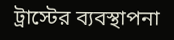ট্রাস্টের ব্যবস্থাপনা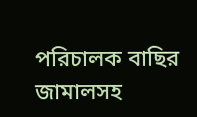পরিচালক বাছির জামালসহ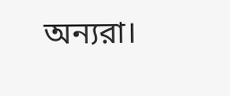অন্যরা।